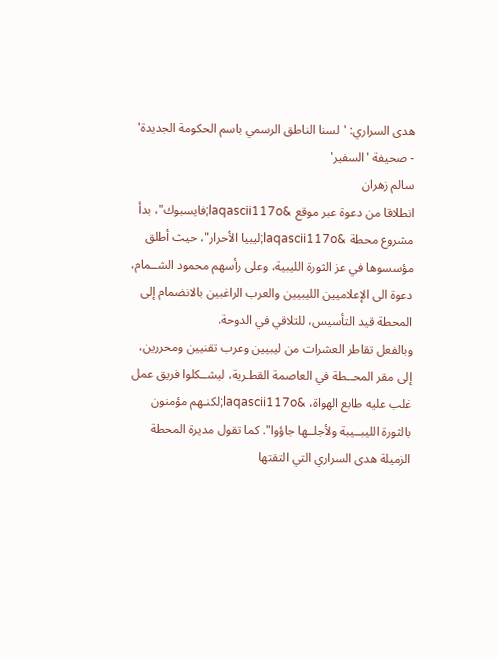هدى السراري: 'لسنا الناطق الرسمي باسم الحكومة الجديدة'
- صحيفة 'السفير'
سالم زهران
انطلاقا من دعوة عبر موقع &laqascii117o;فايسبوك"، بدأ مشروع محطة &laqascii117o;ليبيا الأحرار"، حيث أطلق مؤسسوها في عز الثورة الليبية، وعلى رأسهم محمود الشــمام، دعوة الى الإعلاميين الليبيين والعرب الراغبين بالانضمام إلى المحطة قيد التأسيس، للتلاقي في الدوحة.
وبالفعل تقاطر العشرات من ليبيين وعرب تقنيين ومحررين، إلى مقر المحــطة في العاصمة القطـرية، ليشــكلوا فريق عمل غلب عليه طابع الهواة، &laqascii117o;لكنـهم مؤمنون بالثورة الليبــيبة ولأجلــها جاؤوا". كما تقول مديرة المحطة الزميلة هدى السراري التي التقتها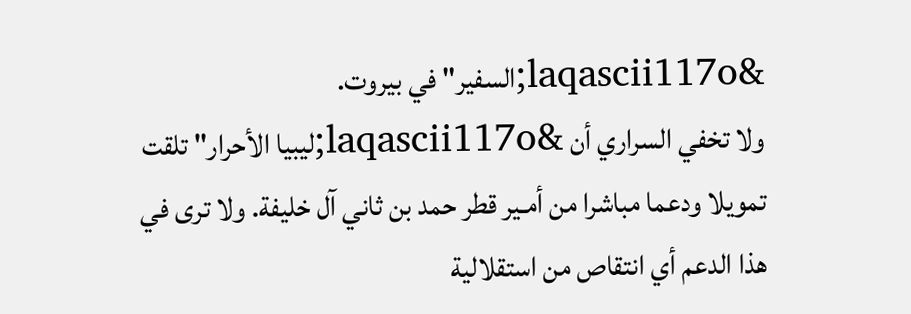&laqascii117o;السفير" في بيروت.
ولا تخفي السراري أن &laqascii117o;ليبيا الأحرار" تلقت تمويلا ودعما مباشرا من أمـير قطر حمد بن ثاني آل خليفة. ولا ترى في هذا الدعم أي انتقاص من استقلالية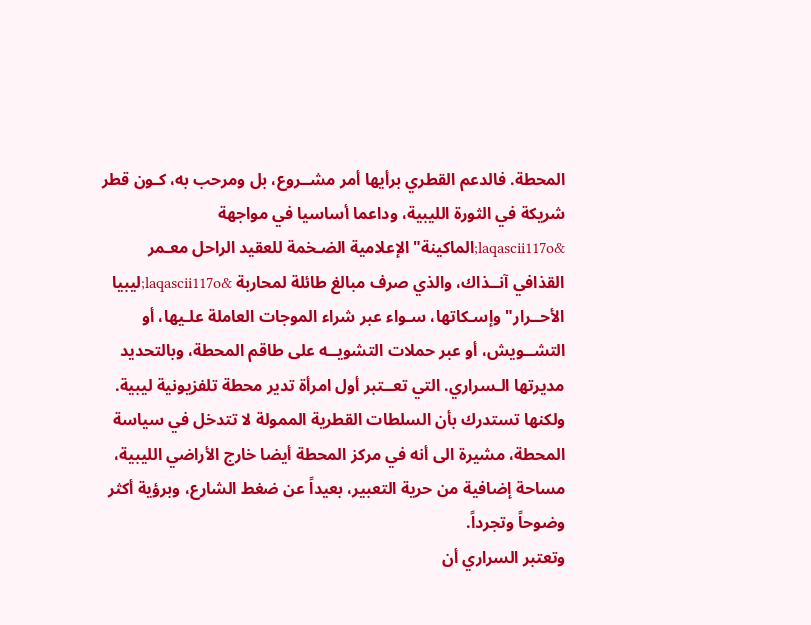المحطة. فالدعم القطري برأيها أمر مشــروع، بل ومرحب به، كـون قطر شريكة في الثورة الليبية، وداعما أساسيا في مواجهة &laqascii117o;الماكينة" الإعلامية الضـخمة للعقيد الراحل معـمر القذافي آنــذاك، والذي صرف مبالغ طائلة لمحاربة &laqascii117o;ليبيا الأحــرار" وإسـكاتها، سـواء عبر شراء الموجات العاملة علـيها، أو التشــويش، أو عبر حملات التشويــه على طاقم المحطة، وبالتحديد مديرتها الـسراري. التي تعــتبر أول امرأة تدير محطة تلفزيونية ليبية.
ولكنها تستدرك بأن السلطات القطرية الممولة لا تتدخل في سياسة المحطة، مشيرة الى أنه في مركز المحطة أيضا خارج الأراضي الليبية، مساحة إضافية من حرية التعبير، بعيداً عن ضغط الشارع، وبرؤية أكثر وضوحاً وتجرداً.
وتعتبر السراري أن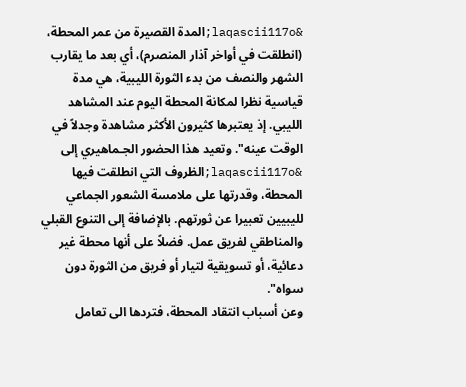&laqascii117o;المدة القصيرة من عمر المحطة، (انطلقت في أواخر آذار المنصرم)، أي بعد ما يقارب الشهر والنصف من بدء الثورة الليبية، هي مدة قياسية نظرا لمكانة المحطة اليوم عند المشاهد الليبي. إذ يعتبرها كثيرون الأكثر مشاهدة وجدلاً في الوقت عينه". وتعيد هذا الحضور الجـماهيري إلى &laqascii117o;الظروف التي انطلقت فيها المحطة، وقدرتها على ملامسة الشعور الجماعي لليبيين تعبيرا عن ثورتهم. بالإضافة إلى التنوع القبلي والمناطقي لفريق عمل. فضلاً على أنها محطة غير دعائية، أو تسويقية لتيار أو فريق من الثورة دون سواه".
وعن أسباب انتقاد المحطة، فتردها الى تعامل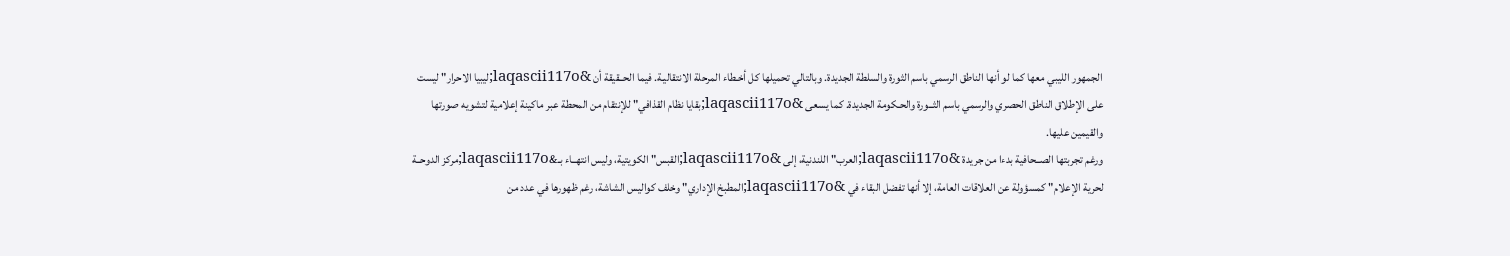الجمهور الليبي معها كما لو أنها الناطق الرسمي باسم الثورة والسلطة الجديدة. وبالتالي تحميلها كل أخـطاء المرحلة الانتقاليـة. فيما الحــقيقة أن &laqascii117o;ليبيا الاحرار" ليست على الإطلاق الناطق الحصري والرسمي باسم الثــورة والحـكومة الجديدة. كما يسعى &laqascii117o;بقايا نظام القذافي" للإنتقام من المحطة عبر ماكينة إعلامية لتشويه صورتها والقيمين عليها.
ورغم تجربتها الصــحافية بدءا من جريدة &laqascii117o;العرب" اللندنية، إلى &laqascii117o;القبس" الكويتية، وليس انتهــاء بـ&laqascii117o;مركز الدوحــة لحرية الإعلام" كمسؤولة عن العلاقات العامة، إلا أنها تفضل البقاء في &laqascii117o;المطبخ الإداري" وخلف كواليس الشاشة، رغم ظهورها في عدد من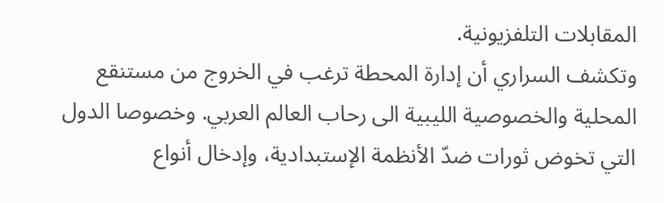المقابلات التلفزيونية.
وتكشف السراري أن إدارة المحطة ترغب في الخروج من مستنقع المحلية والخصوصية الليبية الى رحاب العالم العربي. وخصوصا الدول التي تخوض ثورات ضدّ الأنظمة الإستبدادية، وإدخال أنواع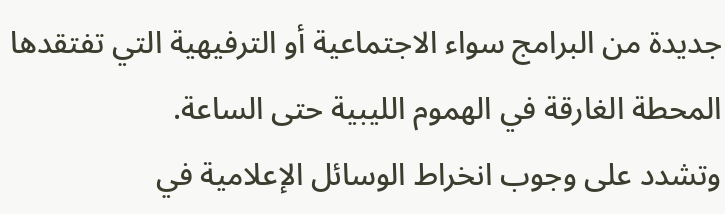جديدة من البرامج سواء الاجتماعية أو الترفيهية التي تفتقدها المحطة الغارقة في الهموم الليبية حتى الساعة.
وتشدد على وجوب انخراط الوسائل الإعلامية في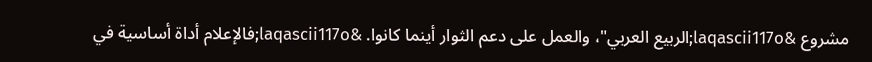مشروع &laqascii117o;الربيع العربي"، والعمل على دعم الثوار أينما كانوا. &laqascii117o;فالإعلام أداة أساسية في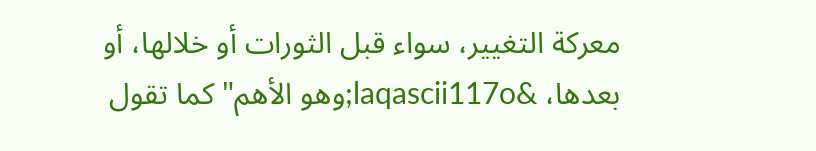معركة التغيير، سواء قبل الثورات أو خلالها، أو بعدها، &laqascii117o;وهو الأهم" كما تقول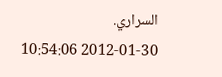السراري.
2012-01-30 10:54:06